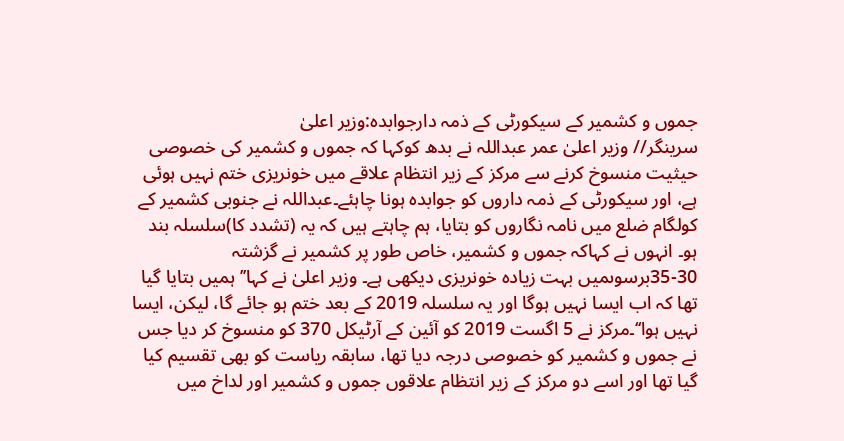جموں و کشمیر کے سیکورٹی کے ذمہ دارجوابدہ:وزیر اعلیٰ
سرینگر// وزیر اعلیٰ عمر عبداللہ نے بدھ کوکہا کہ جموں و کشمیر کی خصوصی حیثیت منسوخ کرنے سے مرکز کے زیر انتظام علاقے میں خونریزی ختم نہیں ہوئی ہے، اور سیکورٹی کے ذمہ داروں کو جوابدہ ہونا چاہئے۔عبداللہ نے جنوبی کشمیر کے کولگام ضلع میں نامہ نگاروں کو بتایا، ہم چاہتے ہیں کہ یہ (تشدد کا)سلسلہ بند ہو۔ انہوں نے کہاکہ جموں و کشمیر، خاص طور پر کشمیر نے گزشتہ 30-35برسوںمیں بہت زیادہ خونریزی دیکھی ہے۔ وزیر اعلیٰ نے کہا’’ہمیں بتایا گیا تھا کہ اب ایسا نہیں ہوگا اور یہ سلسلہ 2019 کے بعد ختم ہو جائے گا، لیکن، ایسا نہیں ہوا‘‘۔مرکز نے 5 اگست 2019 کو آئین کے آرٹیکل 370 کو منسوخ کر دیا جس نے جموں و کشمیر کو خصوصی درجہ دیا تھا، سابقہ ریاست کو بھی تقسیم کیا گیا تھا اور اسے دو مرکز کے زیر انتظام علاقوں جموں و کشمیر اور لداخ میں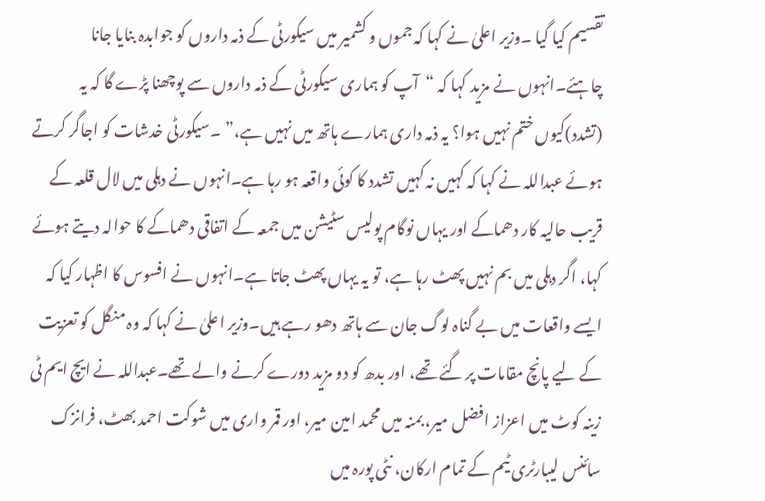تقسیم کیا گیا ۔وزیر اعلیٰ نے کہا کہ جموں و کشمیر میں سیکورٹی کے ذمہ داروں کو جوابدہ بنایا جانا چاہئے۔انہوں نے مزید کہا کہ “آپ کو ہماری سیکورٹی کے ذمہ داروں سے پوچھنا پڑے گا کہ یہ (تشدد)کیوں ختم نہیں ہوا؟ یہ ذمہ داری ہمارے ہاتھ میں نہیں ہے،” ۔سیکورٹی خدشات کو اجاگر کرتے ہوئے عبداللہ نے کہا کہ کہیں نہ کہیں تشدد کا کوئی واقعہ ہو رہا ہے۔انہوں نے دہلی میں لال قلعہ کے قریب حالیہ کار دھماکے اور یہاں نوگام پولیس سٹیشن میں جمعہ کے اتفاقی دھماکے کا حوالہ دیتے ہوئے کہا، اگر دہلی میں بم نہیں پھٹ رہا ہے، تو یہ یہاں پھٹ جاتا ہے۔انہوں نے افسوس کا اظہار کیا کہ ایسے واقعات میں بے گناہ لوگ جان سے ہاتھ دھو رہے ہیں۔وزیر اعلیٰ نے کہا کہ وہ منگل کو تعزیت کے لیے پانچ مقامات پر گئے تھے، اور بدھ کو دو مزید دورے کرنے والے تھے۔عبداللہ نے ایچ ایم ٹی زینہ کوٹ میں اعزاز افضل میر، بمنہ میں محمد امین میر، اور قمر واری میں شوکت احمد بھٹ، فرانزک سائنس لیبارٹری ٹیم کے تمام ارکان، نٹی پورہ میں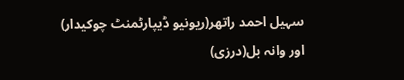سہیل احمد راتھر(ریونیو ڈیپارٹمنٹ چوکیدار) اور وانہ بل(درزی)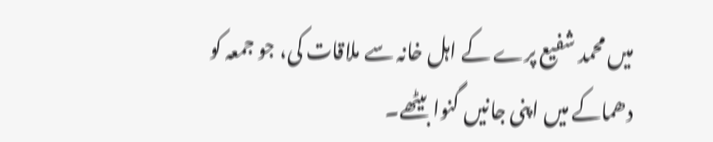میں محمد شفیع پرے کے اہل خانہ سے ملاقات کی، جو جمعہ کو دھماکے میں اپنی جانیں گنوا بیٹھے۔